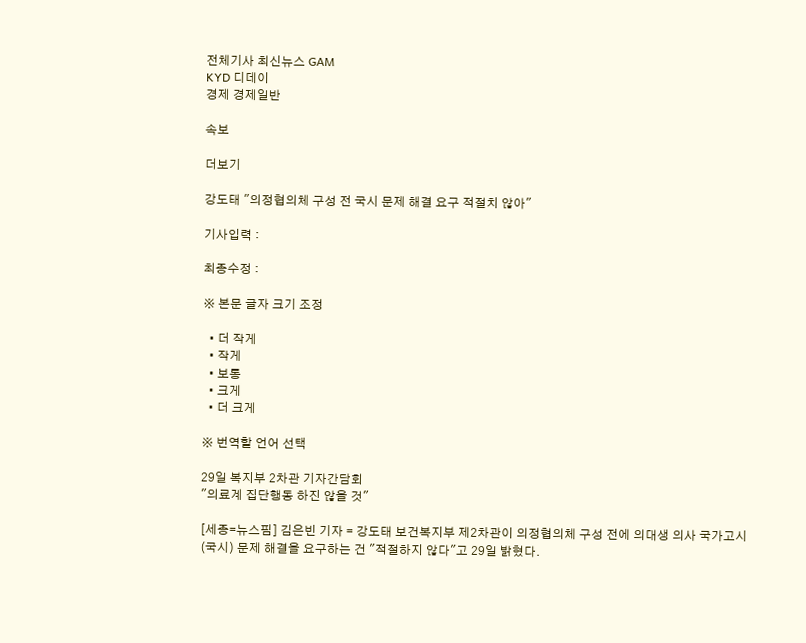전체기사 최신뉴스 GAM
KYD 디데이
경제 경제일반

속보

더보기

강도태 "의정협의체 구성 전 국시 문제 해결 요구 적절치 않아"

기사입력 :

최종수정 :

※ 본문 글자 크기 조정

  • 더 작게
  • 작게
  • 보통
  • 크게
  • 더 크게

※ 번역할 언어 선택

29일 복지부 2차관 기자간담회
"의료계 집단행동 하진 않을 것"

[세종=뉴스핌] 김은빈 기자 = 강도태 보건복지부 제2차관이 의정협의체 구성 전에 의대생 의사 국가고시(국시) 문제 해결을 요구하는 건 "적절하지 않다"고 29일 밝혔다.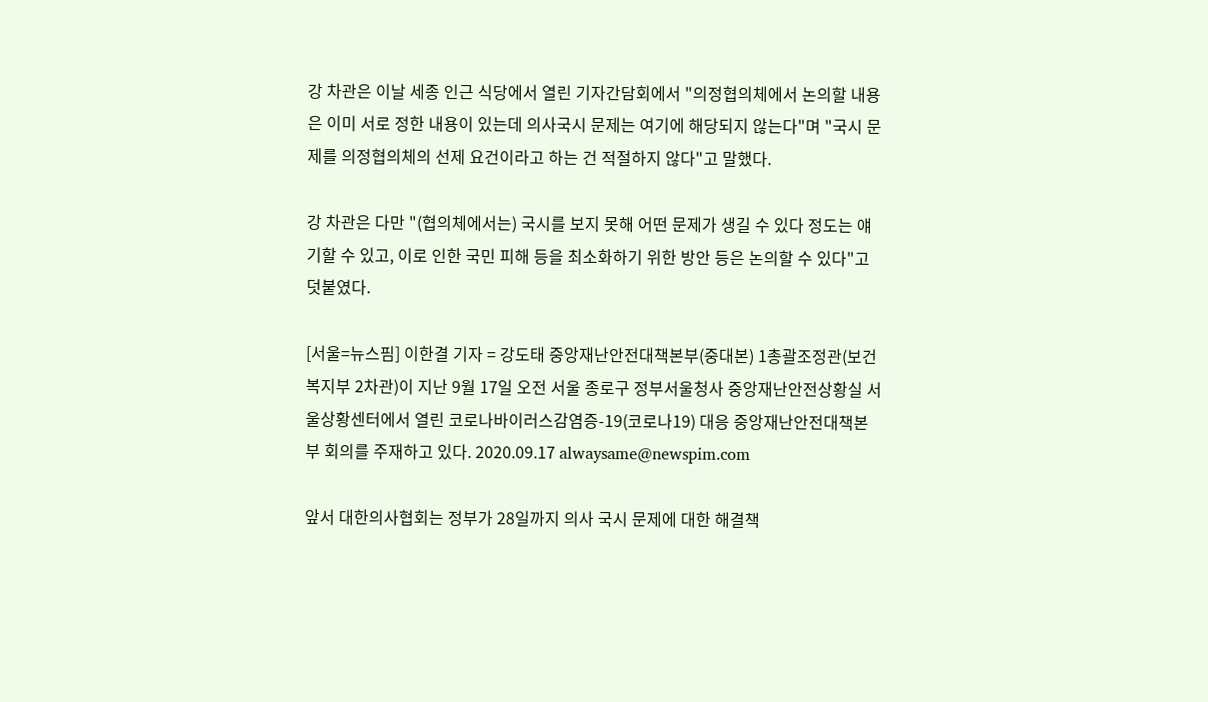강 차관은 이날 세종 인근 식당에서 열린 기자간담회에서 "의정협의체에서 논의할 내용은 이미 서로 정한 내용이 있는데 의사국시 문제는 여기에 해당되지 않는다"며 "국시 문제를 의정협의체의 선제 요건이라고 하는 건 적절하지 않다"고 말했다.

강 차관은 다만 "(협의체에서는) 국시를 보지 못해 어떤 문제가 생길 수 있다 정도는 얘기할 수 있고, 이로 인한 국민 피해 등을 최소화하기 위한 방안 등은 논의할 수 있다"고 덧붙였다.

[서울=뉴스핌] 이한결 기자 = 강도태 중앙재난안전대책본부(중대본) 1총괄조정관(보건복지부 2차관)이 지난 9월 17일 오전 서울 종로구 정부서울청사 중앙재난안전상황실 서울상황센터에서 열린 코로나바이러스감염증-19(코로나19) 대응 중앙재난안전대책본부 회의를 주재하고 있다. 2020.09.17 alwaysame@newspim.com

앞서 대한의사협회는 정부가 28일까지 의사 국시 문제에 대한 해결책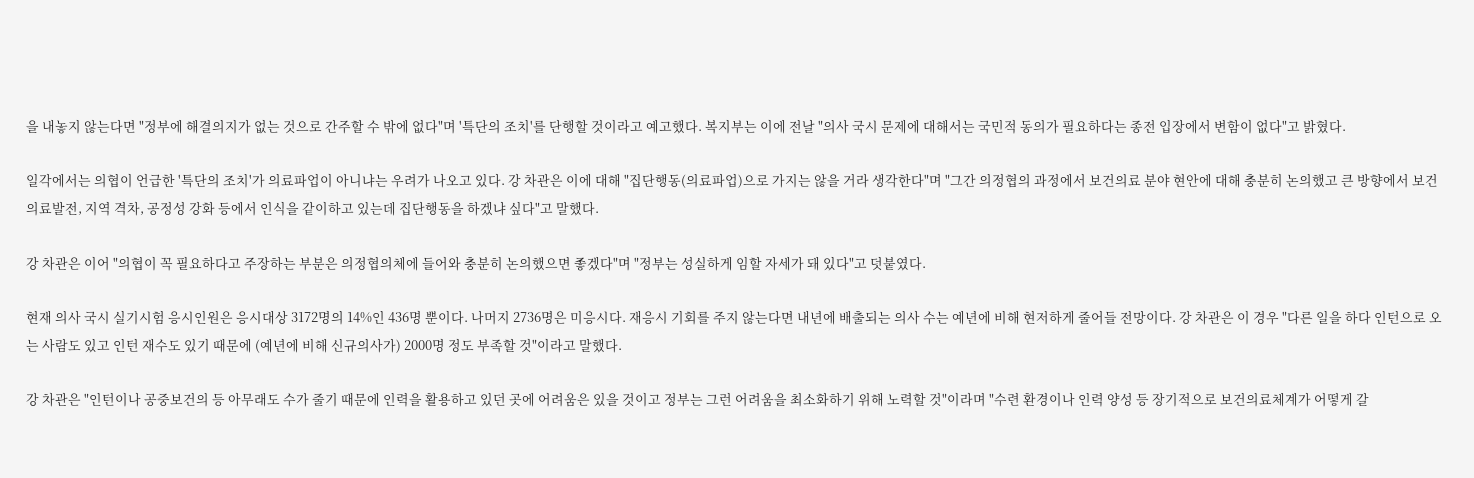을 내놓지 않는다면 "정부에 해결의지가 없는 것으로 간주할 수 밖에 없다"며 '특단의 조치'를 단행할 것이라고 예고했다. 복지부는 이에 전날 "의사 국시 문제에 대해서는 국민적 동의가 필요하다는 종전 입장에서 변함이 없다"고 밝혔다.

일각에서는 의협이 언급한 '특단의 조치'가 의료파업이 아니냐는 우려가 나오고 있다. 강 차관은 이에 대해 "집단행동(의료파업)으로 가지는 않을 거라 생각한다"며 "그간 의정협의 과정에서 보건의료 분야 현안에 대해 충분히 논의했고 큰 방향에서 보건의료발전, 지역 격차, 공정성 강화 등에서 인식을 같이하고 있는데 집단행동을 하겠냐 싶다"고 말했다.

강 차관은 이어 "의협이 꼭 필요하다고 주장하는 부분은 의정협의체에 들어와 충분히 논의했으면 좋겠다"며 "정부는 성실하게 임할 자세가 돼 있다"고 덧붙였다.

현재 의사 국시 실기시험 응시인원은 응시대상 3172명의 14%인 436명 뿐이다. 나머지 2736명은 미응시다. 재응시 기회를 주지 않는다면 내년에 배출되는 의사 수는 예년에 비해 현저하게 줄어들 전망이다. 강 차관은 이 경우 "다른 일을 하다 인턴으로 오는 사람도 있고 인턴 재수도 있기 때문에 (예년에 비해 신규의사가) 2000명 정도 부족할 것"이라고 말했다.

강 차관은 "인턴이나 공중보건의 등 아무래도 수가 줄기 때문에 인력을 활용하고 있던 곳에 어려움은 있을 것이고 정부는 그런 어려움을 최소화하기 위해 노력할 것"이라며 "수련 환경이나 인력 양성 등 장기적으로 보건의료체계가 어떻게 갈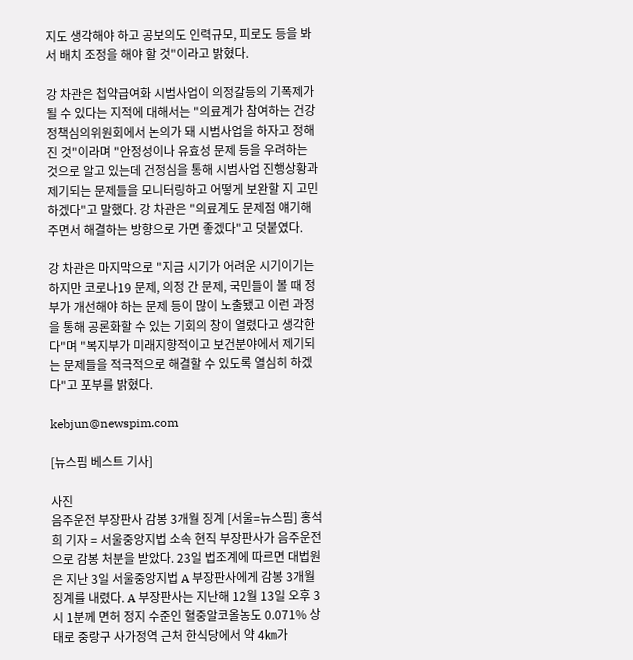지도 생각해야 하고 공보의도 인력규모, 피로도 등을 봐서 배치 조정을 해야 할 것"이라고 밝혔다.

강 차관은 첩약급여화 시범사업이 의정갈등의 기폭제가 될 수 있다는 지적에 대해서는 "의료계가 참여하는 건강정책심의위원회에서 논의가 돼 시범사업을 하자고 정해진 것"이라며 "안정성이나 유효성 문제 등을 우려하는 것으로 알고 있는데 건정심을 통해 시범사업 진행상황과 제기되는 문제들을 모니터링하고 어떻게 보완할 지 고민하겠다"고 말했다. 강 차관은 "의료계도 문제점 얘기해주면서 해결하는 방향으로 가면 좋겠다"고 덧붙였다.

강 차관은 마지막으로 "지금 시기가 어려운 시기이기는 하지만 코로나19 문제, 의정 간 문제, 국민들이 볼 때 정부가 개선해야 하는 문제 등이 많이 노출됐고 이런 과정을 통해 공론화할 수 있는 기회의 창이 열렸다고 생각한다"며 "복지부가 미래지향적이고 보건분야에서 제기되는 문제들을 적극적으로 해결할 수 있도록 열심히 하겠다"고 포부를 밝혔다.

kebjun@newspim.com

[뉴스핌 베스트 기사]

사진
음주운전 부장판사 감봉 3개월 징계 [서울=뉴스핌] 홍석희 기자 = 서울중앙지법 소속 현직 부장판사가 음주운전으로 감봉 처분을 받았다. 23일 법조계에 따르면 대법원은 지난 3일 서울중앙지법 A 부장판사에게 감봉 3개월 징계를 내렸다. A 부장판사는 지난해 12월 13일 오후 3시 1분께 면허 정지 수준인 혈중알코올농도 0.071% 상태로 중랑구 사가정역 근처 한식당에서 약 4㎞가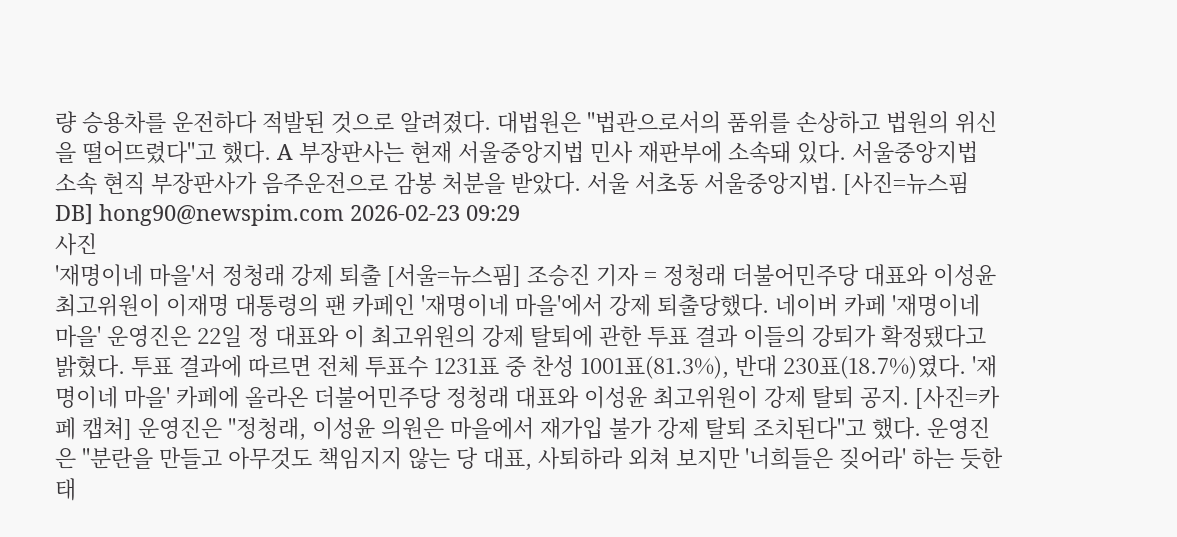량 승용차를 운전하다 적발된 것으로 알려졌다. 대법원은 "법관으로서의 품위를 손상하고 법원의 위신을 떨어뜨렸다"고 했다. A 부장판사는 현재 서울중앙지법 민사 재판부에 소속돼 있다. 서울중앙지법 소속 현직 부장판사가 음주운전으로 감봉 처분을 받았다. 서울 서초동 서울중앙지법. [사진=뉴스핌DB] hong90@newspim.com 2026-02-23 09:29
사진
'재명이네 마을'서 정청래 강제 퇴출 [서울=뉴스핌] 조승진 기자 = 정청래 더불어민주당 대표와 이성윤 최고위원이 이재명 대통령의 팬 카페인 '재명이네 마을'에서 강제 퇴출당했다. 네이버 카페 '재명이네 마을' 운영진은 22일 정 대표와 이 최고위원의 강제 탈퇴에 관한 투표 결과 이들의 강퇴가 확정됐다고 밝혔다. 투표 결과에 따르면 전체 투표수 1231표 중 찬성 1001표(81.3%), 반대 230표(18.7%)였다. '재명이네 마을' 카페에 올라온 더불어민주당 정청래 대표와 이성윤 최고위원이 강제 탈퇴 공지. [사진=카페 캡쳐] 운영진은 "정청래, 이성윤 의원은 마을에서 재가입 불가 강제 탈퇴 조치된다"고 했다. 운영진은 "분란을 만들고 아무것도 책임지지 않는 당 대표, 사퇴하라 외쳐 보지만 '너희들은 짖어라' 하는 듯한 태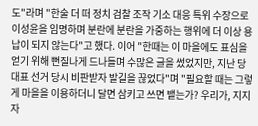도"라며 "한술 더 떠 정치 검찰 조작 기소 대응 특위 수장으로 이성윤을 임명하며 분란에 분란을 가중하는 행위에 더 이상 용납이 되지 않는다"고 했다. 이어 "한때는 이 마을에도 표심을 얻기 위해 뻔질나게 드나들며 수많은 글을 썼었지만, 지난 당 대표 선거 당시 비판받자 발길을 끊었다"며 "필요할 때는 그렇게 마을을 이용하더니 달면 삼키고 쓰면 뱉는가? 우리가, 지지자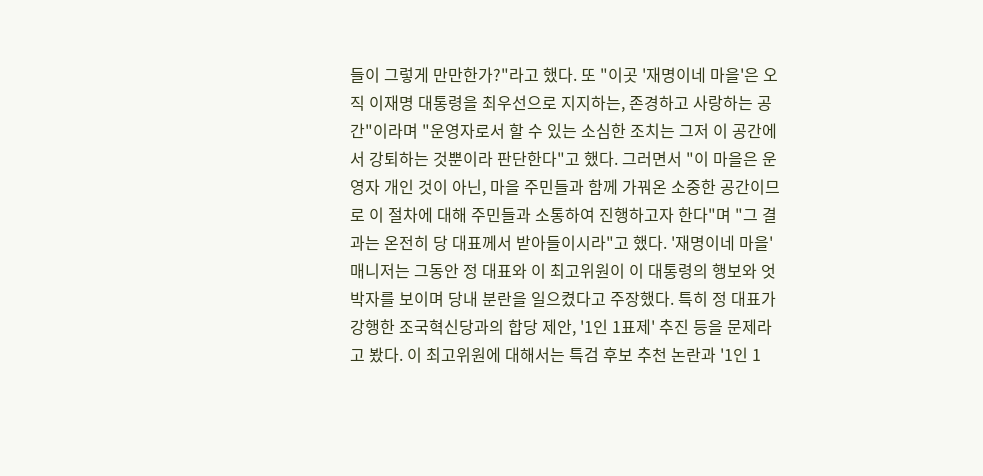들이 그렇게 만만한가?"라고 했다. 또 "이곳 '재명이네 마을'은 오직 이재명 대통령을 최우선으로 지지하는, 존경하고 사랑하는 공간"이라며 "운영자로서 할 수 있는 소심한 조치는 그저 이 공간에서 강퇴하는 것뿐이라 판단한다"고 했다. 그러면서 "이 마을은 운영자 개인 것이 아닌, 마을 주민들과 함께 가꿔온 소중한 공간이므로 이 절차에 대해 주민들과 소통하여 진행하고자 한다"며 "그 결과는 온전히 당 대표께서 받아들이시라"고 했다. '재명이네 마을' 매니저는 그동안 정 대표와 이 최고위원이 이 대통령의 행보와 엇박자를 보이며 당내 분란을 일으켰다고 주장했다. 특히 정 대표가 강행한 조국혁신당과의 합당 제안, '1인 1표제' 추진 등을 문제라고 봤다. 이 최고위원에 대해서는 특검 후보 추천 논란과 '1인 1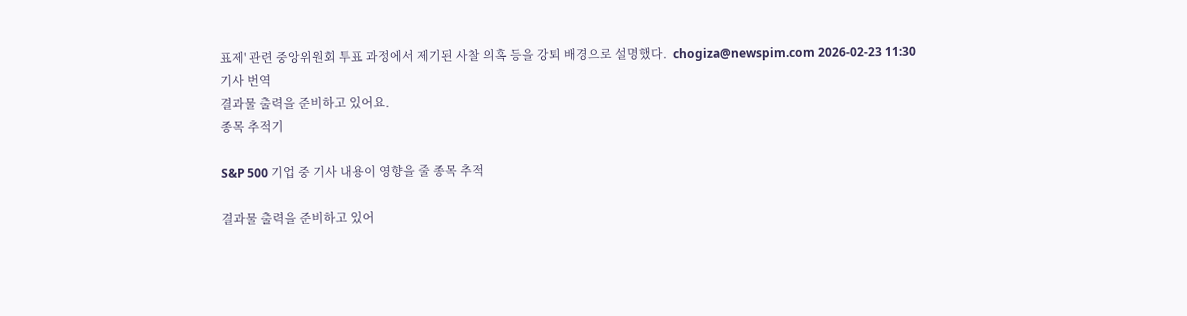표제' 관련 중앙위원회 투표 과정에서 제기된 사찰 의혹 등을 강퇴 배경으로 설명했다.  chogiza@newspim.com 2026-02-23 11:30
기사 번역
결과물 출력을 준비하고 있어요.
종목 추적기

S&P 500 기업 중 기사 내용이 영향을 줄 종목 추적

결과물 출력을 준비하고 있어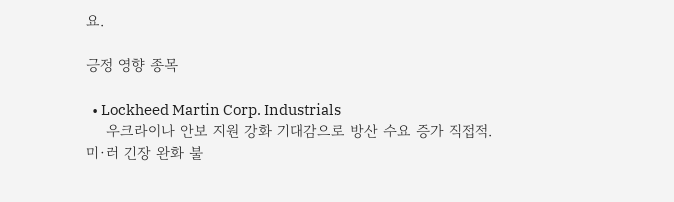요.

긍정 영향 종목

  • Lockheed Martin Corp. Industrials
    우크라이나 안보 지원 강화 기대감으로 방산 수요 증가 직접적. 미·러 긴장 완화 불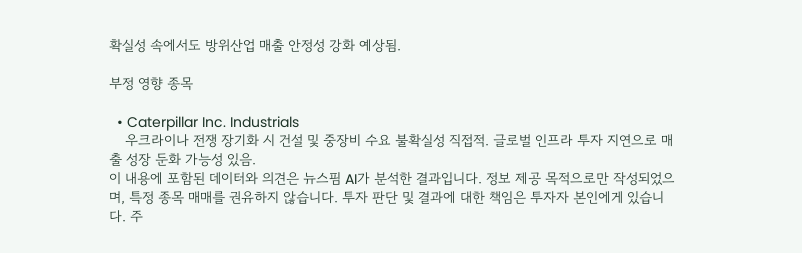확실성 속에서도 방위산업 매출 안정성 강화 예상됨.

부정 영향 종목

  • Caterpillar Inc. Industrials
    우크라이나 전쟁 장기화 시 건설 및 중장비 수요 불확실성 직접적. 글로벌 인프라 투자 지연으로 매출 성장 둔화 가능성 있음.
이 내용에 포함된 데이터와 의견은 뉴스핌 AI가 분석한 결과입니다. 정보 제공 목적으로만 작성되었으며, 특정 종목 매매를 권유하지 않습니다. 투자 판단 및 결과에 대한 책임은 투자자 본인에게 있습니다. 주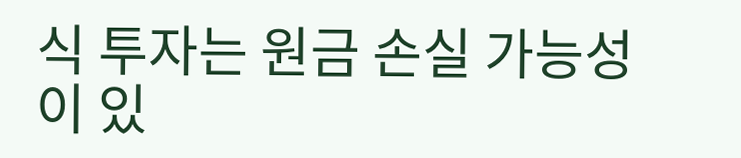식 투자는 원금 손실 가능성이 있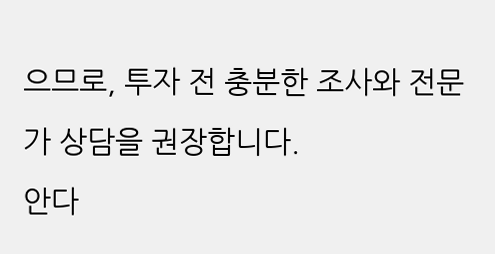으므로, 투자 전 충분한 조사와 전문가 상담을 권장합니다.
안다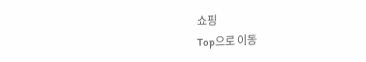쇼핑
Top으로 이동